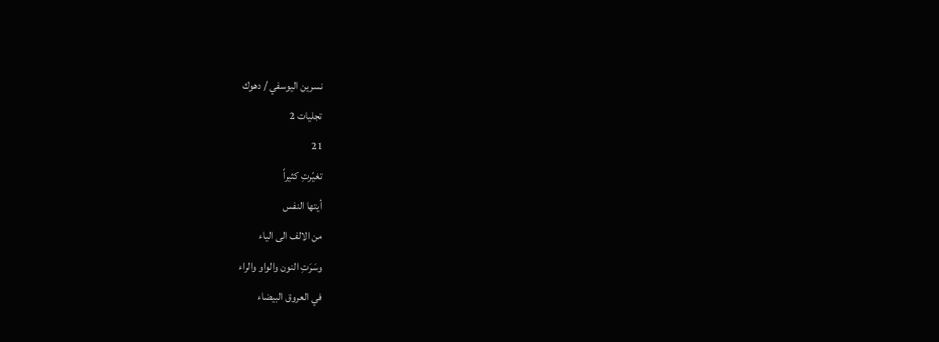نسرين اليوسفي / دهوك
تجليات 2
21
تغيّرتِ كثيراً
أيتها النفس
من الالف الى الياء
وسَرَتِ النون والواو والراء
في العروق البيضاء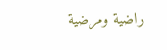راضية ومرضية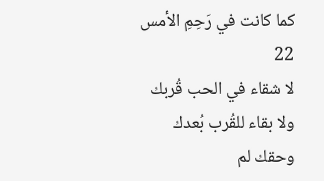كما كانت في رَحِمِ الأمس
22
لا شقاء في الحب قُربك
ولا بقاء للقُرب بُعدك
وحقك لم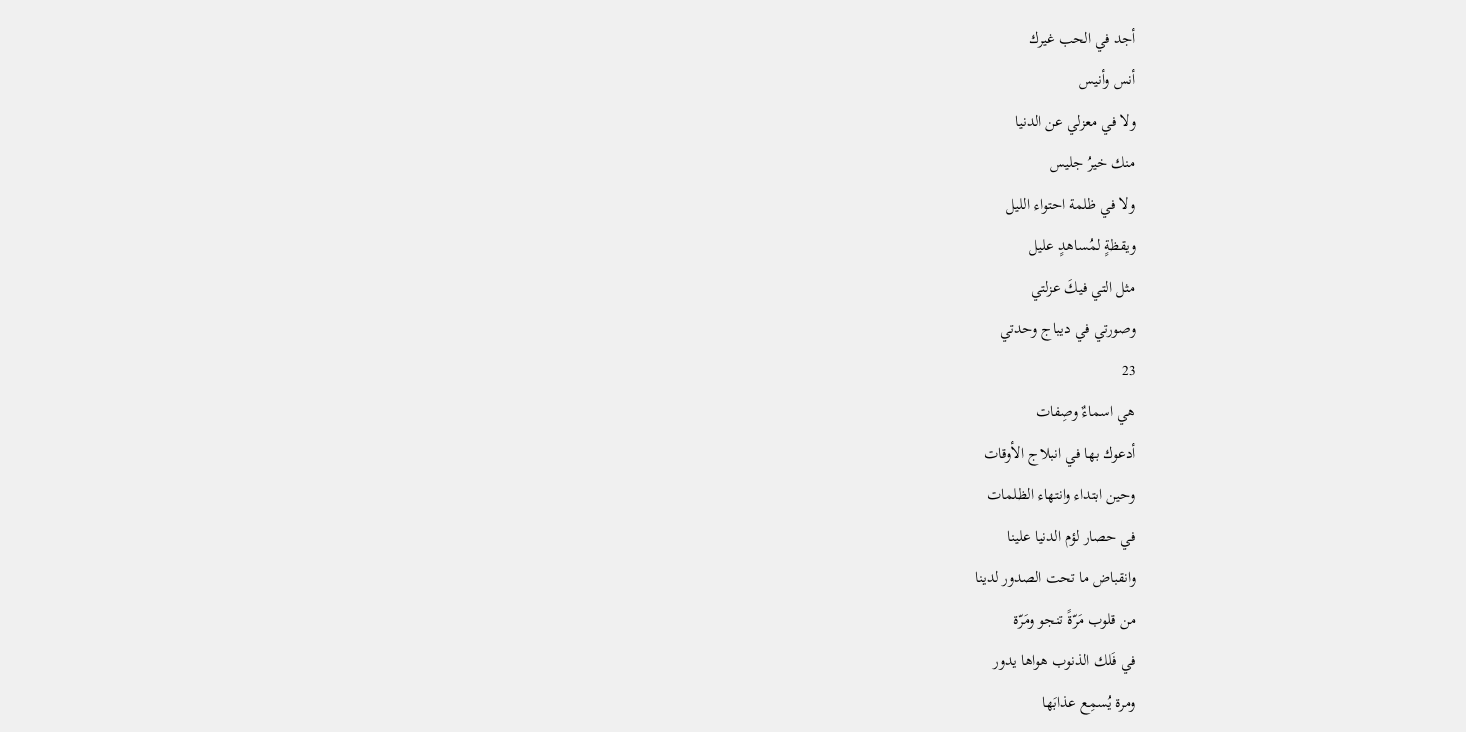أجد في الحب غيرك
أنس وأنيس
ولا في معزلي عن الدنيا
منك خيرُ جليس
ولا في ظلمة احتواء الليل
ويقظةٍ لمُساهدٍ عليل
مثل التي فيكَ عزلتي
وصورتي في ديباج وحدتي
23
هي اسماءٌ وصِفات
أدعوك بها في انبلاج الأوقات
وحين ابتداء وانتهاء الظلمات
في حصار لؤم الدنيا علينا
وانقباض ما تحت الصدور لدينا
من قلوب مَرّةً تنجو ومَرّة
في فَلك الذنوب هواها يدور
ومرة يُسمِع عذابَها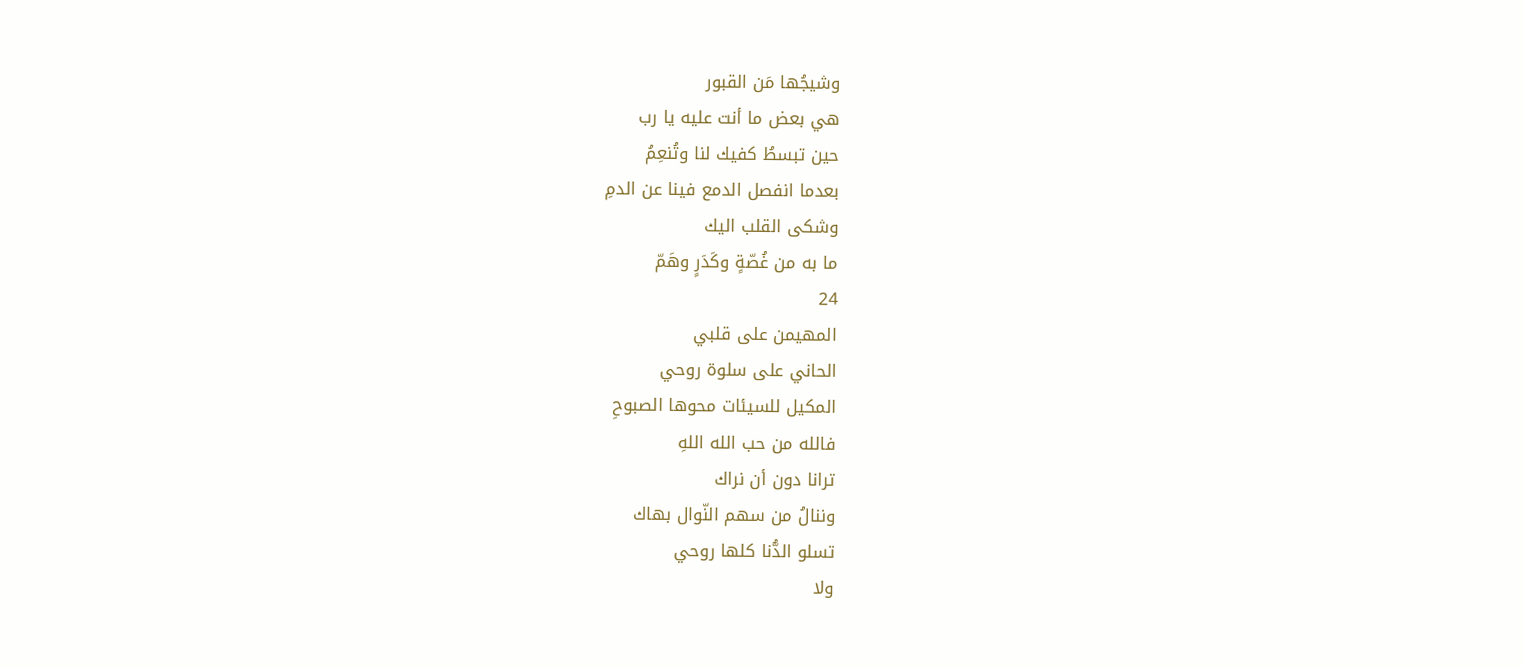وشيجُها مَن القبور
هي بعض ما أنت عليه يا رب
حين تبسطُ كفيك لنا وتُنعِمُ
بعدما انفصل الدمع فينا عن الدمِ
وشكى القلب اليك
ما به من غُصّةٍ وكَدَرٍ وهَمّ
24
المهيمن على قلبي
الحاني على سلوة روحي
المكيل للسيئات محوها الصبوحِ
فالله من حب الله اللهِ
ترانا دون أن نراك
وننالُ من سهم النّوال بهاك
تسلو الدُّنا كلها روحي
ولا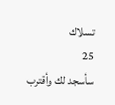تسلاك
25
سأسجد لك وأقترب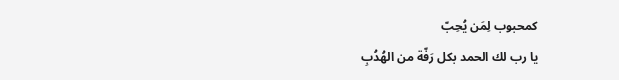كمحبوب لِمَن يُحِبّ
يا رب لك الحمد بكل رَفّة من الهُدُبِ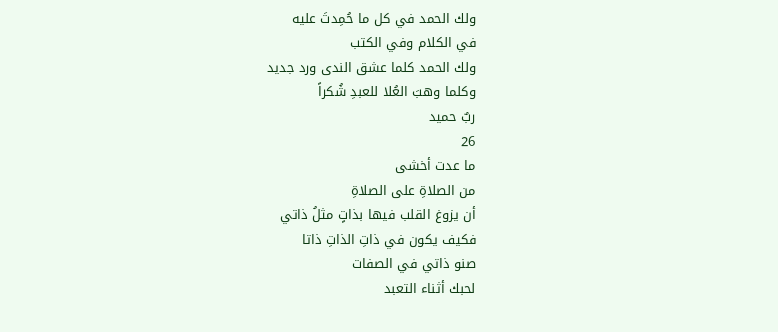ولك الحمد في كل ما حُمِدتَ عليه
في الكلام وفي الكتب
ولك الحمد كلما عشق الندى ورد جديد
وكلما وهبَ العُلا للعبدِ شُكراً
ربٌ حميد
26
ما عدت أخشى
من الصلاةِ على الصلاةِ
أن يزوغ القلب فيها بذاتٍ مثلُ ذاتي
فكيف يكون في ذاتِ الذاتِ ذاتا
صنو ذاتي في الصفات
لحبك أثناء التعبد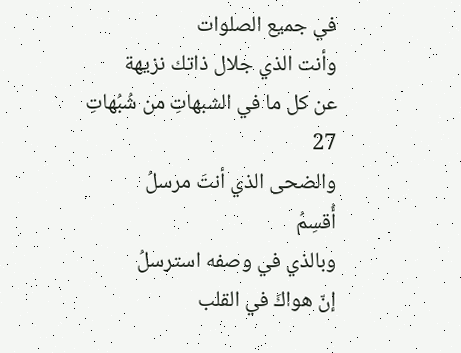في جميع الصلوات
وأنت الذي جلال ذاتك نزيهة
عن كل ما في الشبهاتِ من شُبُهاتِ
27
والضحى الذي أنتَ مرسلُ
أُقسِمُ
وبالذي في وصفه استرسلُ
إنّ هواكَ في القلب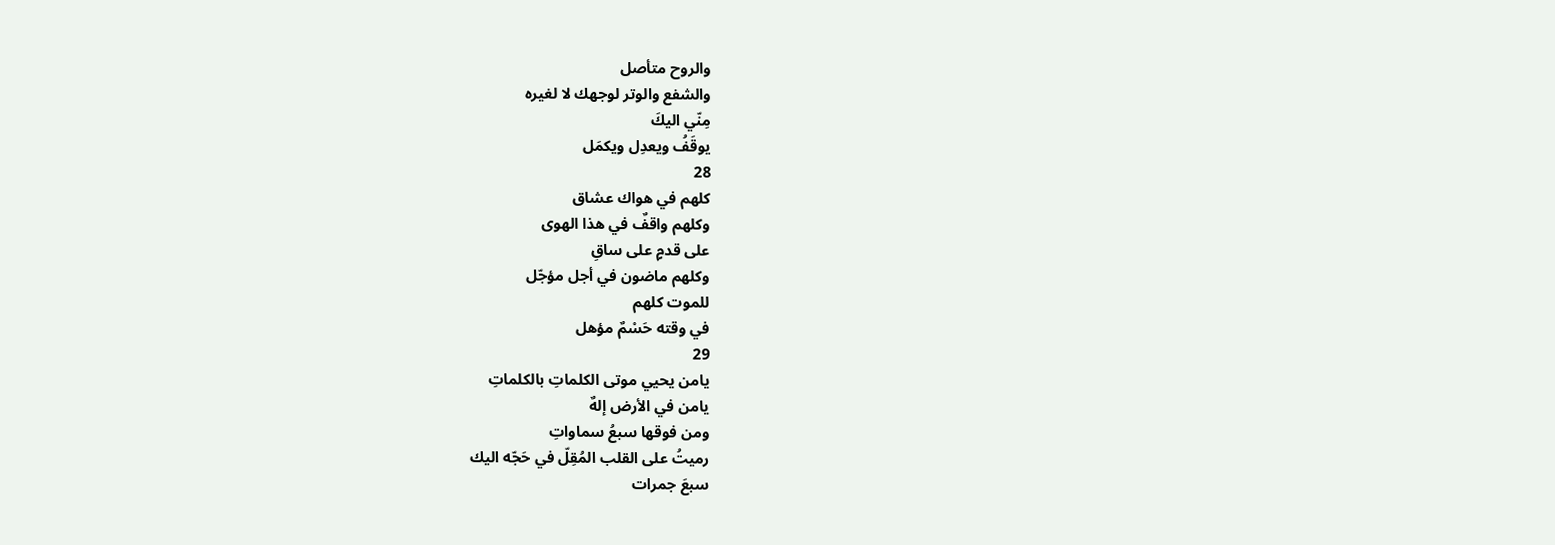والروح متأصل
والشفع والوتر لوجهك لا لغيره
مِنّي اليكَ
يوقَفُ ويعدِل ويكمَل
28
كلهم في هواك عشاق
وكلهم واقفٌ في هذا الهوى
على قدمٍ على ساقِ
وكلهم ماضون في أجل مؤجّل
للموت كلهم
في وقته حَسْمٌ مؤهل
29
يامن يحيي موتى الكلماتِ بالكلماتِ
يامن في الأرض إلهٌ
ومن فوقها سبعُ سماواتِ
رميتُ على القلب المُقِلّ في حَجّه اليك
سبعَ جمرات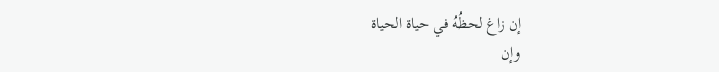إن زاغ لحظُهُ في حياة الحياة
وإن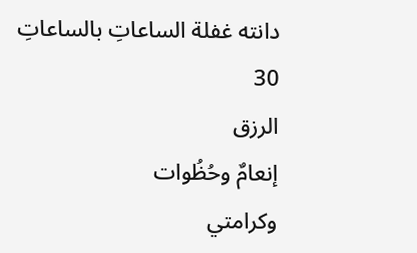دانته غفلة الساعاتِ بالساعاتِ
30
الرزق
إنعامٌ وحُظُوات
وكرامتي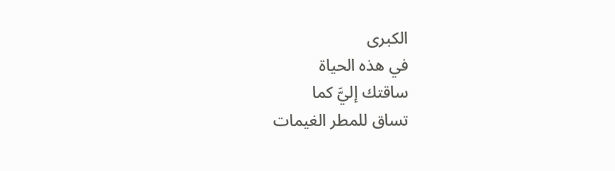الكبرى
في هذه الحياة
ساقتك إليَّ كما
تساق للمطر الغيمات